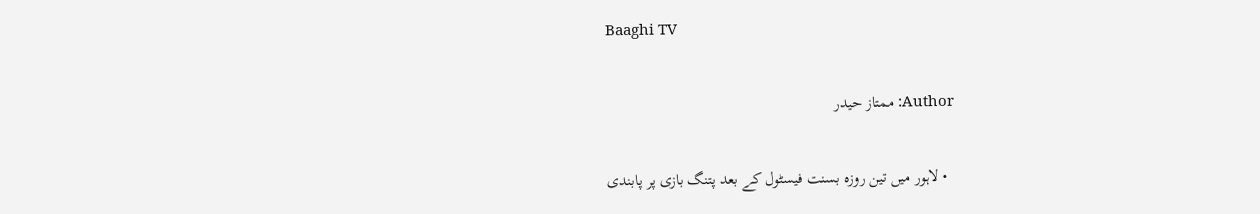Baaghi TV

Author: ممتاز حیدر

  • لاہور میں تین روزہ بسنت فیسٹول کے بعد پتنگ بازی پر پابندی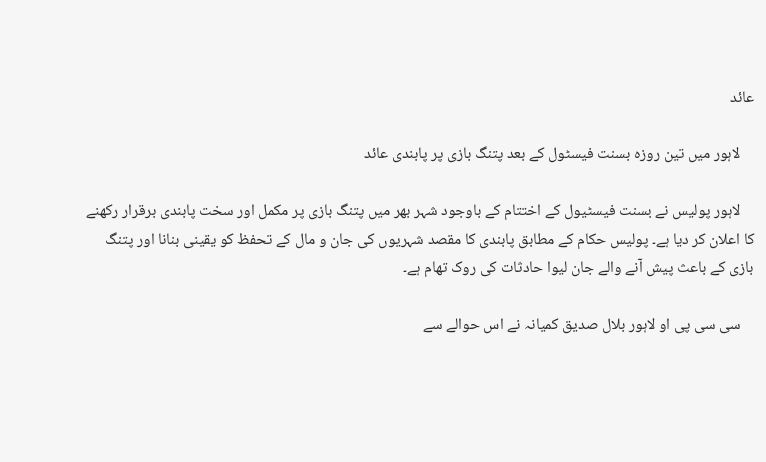عائد

    لاہور میں تین روزہ بسنت فیسٹول کے بعد پتنگ بازی پر پابندی عائد

    لاہور پولیس نے بسنت فیسٹیول کے اختتام کے باوجود شہر بھر میں پتنگ بازی پر مکمل اور سخت پابندی برقرار رکھنے کا اعلان کر دیا ہے۔ پولیس حکام کے مطابق پابندی کا مقصد شہریوں کی جان و مال کے تحفظ کو یقینی بنانا اور پتنگ بازی کے باعث پیش آنے والے جان لیوا حادثات کی روک تھام ہے۔

    سی سی پی او لاہور بلال صدیق کمیانہ نے اس حوالے سے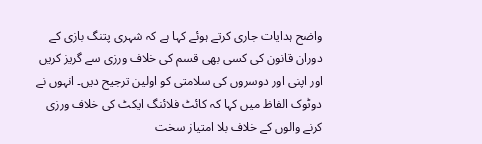واضح ہدایات جاری کرتے ہوئے کہا ہے کہ شہری پتنگ بازی کے دوران قانون کی کسی بھی قسم کی خلاف ورزی سے گریز کریں اور اپنی اور دوسروں کی سلامتی کو اولین ترجیح دیں۔ انہوں نے دوٹوک الفاظ میں کہا کہ کائٹ فلائنگ ایکٹ کی خلاف ورزی کرنے والوں کے خلاف بلا امتیاز سخت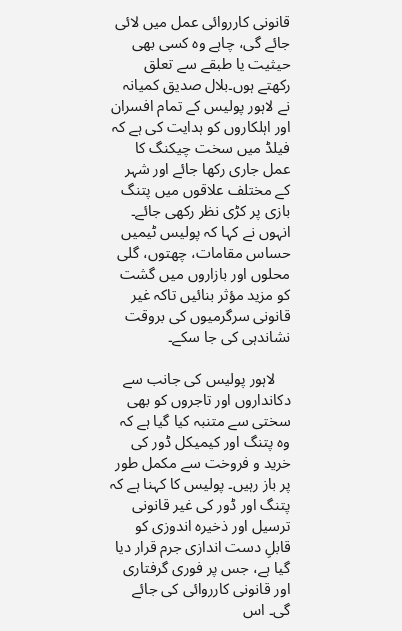قانونی کارروائی عمل میں لائی جائے گی، چاہے وہ کسی بھی حیثیت یا طبقے سے تعلق رکھتے ہوں۔بلال صدیق کمیانہ نے لاہور پولیس کے تمام افسران اور اہلکاروں کو ہدایت کی ہے کہ فیلڈ میں سخت چیکنگ کا عمل جاری رکھا جائے اور شہر کے مختلف علاقوں میں پتنگ بازی پر کڑی نظر رکھی جائے۔ انہوں نے کہا کہ پولیس ٹیمیں حساس مقامات، چھتوں، گلی محلوں اور بازاروں میں گشت کو مزید مؤثر بنائیں تاکہ غیر قانونی سرگرمیوں کی بروقت نشاندہی کی جا سکے۔

    لاہور پولیس کی جانب سے دکانداروں اور تاجروں کو بھی سختی سے متنبہ کیا گیا ہے کہ وہ پتنگ اور کیمیکل ڈور کی خرید و فروخت سے مکمل طور پر باز رہیں۔ پولیس کا کہنا ہے کہ پتنگ اور ڈور کی غیر قانونی ترسیل اور ذخیرہ اندوزی کو قابلِ دست اندازی جرم قرار دیا گیا ہے، جس پر فوری گرفتاری اور قانونی کارروائی کی جائے گی۔ اس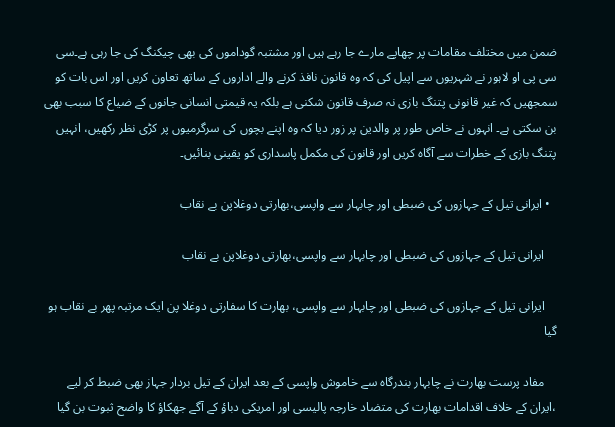ضمن میں مختلف مقامات پر چھاپے مارے جا رہے ہیں اور مشتبہ گوداموں کی بھی چیکنگ کی جا رہی ہے۔سی سی پی او لاہور نے شہریوں سے اپیل کی کہ وہ قانون نافذ کرنے والے اداروں کے ساتھ تعاون کریں اور اس بات کو سمجھیں کہ غیر قانونی پتنگ بازی نہ صرف قانون شکنی ہے بلکہ یہ قیمتی انسانی جانوں کے ضیاع کا سبب بھی بن سکتی ہے۔ انہوں نے خاص طور پر والدین پر زور دیا کہ وہ اپنے بچوں کی سرگرمیوں پر کڑی نظر رکھیں، انہیں پتنگ بازی کے خطرات سے آگاہ کریں اور قانون کی مکمل پاسداری کو یقینی بنائیں۔

  • ایرانی تیل کے جہازوں کی ضبطی اور چابہار سے واپسی،بھارتی دوغلاپن بے نقاب

    ایرانی تیل کے جہازوں کی ضبطی اور چابہار سے واپسی،بھارتی دوغلاپن بے نقاب

    ایرانی تیل کے جہازوں کی ضبطی اور چابہار سے واپسی، بھارت کا سفارتی دوغلا پن ایک مرتبہ پھر بے نقاب ہو گیا

    مفاد پرست بھارت نے چابہار بندرگاہ سے خاموش واپسی کے بعد ایران کے تیل بردار جہاز بھی ضبط کر لیے ،ایران کے خلاف اقدامات بھارت کی متضاد خارجہ پالیسی اور امریکی دباؤ کے آگے جھکاؤ کا واضح ثبوت بن گیا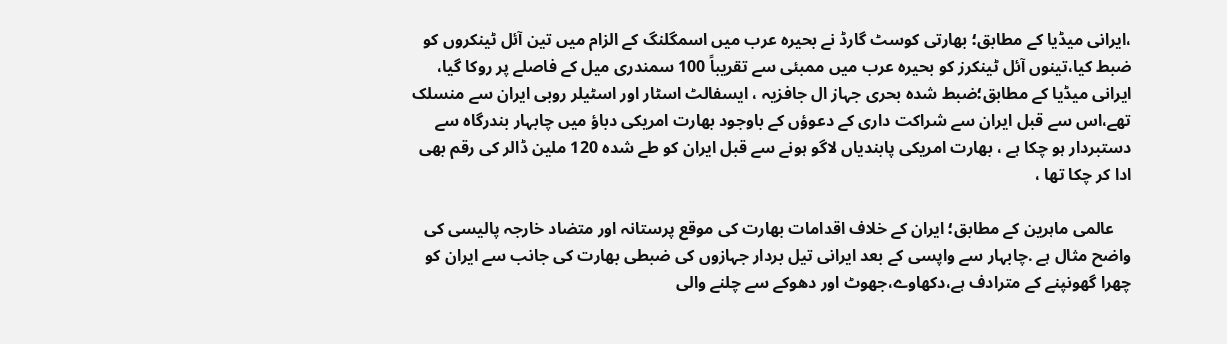،ایرانی میڈیا کے مطابق؛ بھارتی کوسٹ گارڈ نے بحیرہ عرب میں اسمگلنگ کے الزام میں تین آئل ٹینکروں کو ضبط کیا،تینوں آئل ٹینکرز کو بحیرہ عرب میں ممبئی سے تقریباً 100 سمندری میل کے فاصلے پر روکا گیا، ایرانی میڈیا کے مطابق؛ضبط شدہ بحری جہاز ال جافزیہ ، ایسفالٹ اسٹار اور اسٹیلر روبی ایران سے منسلک تھے،اس سے قبل ایران سے شراکت داری کے دعوؤں کے باوجود بھارت امریکی دباؤ میں چابہار بندرگاہ سے دستبردار ہو چکا ہے ، بھارت امریکی پابندیاں لاگو ہونے سے قبل ایران کو طے شدہ 120 ملین ڈالر کی رقم بھی ادا کر چکا تھا ،

    عالمی ماہرین کے مطابق؛ ایران کے خلاف اقدامات بھارت کی موقع پرستانہ اور متضاد خارجہ پالیسی کی واضح مثال ہے .چابہار سے واپسی کے بعد ایرانی تیل بردار جہازوں کی ضبطی بھارت کی جانب سے ایران کو چھرا گھونپنے کے مترادف ہے،دکھاوے،جھوٹ اور دھوکے سے چلنے والی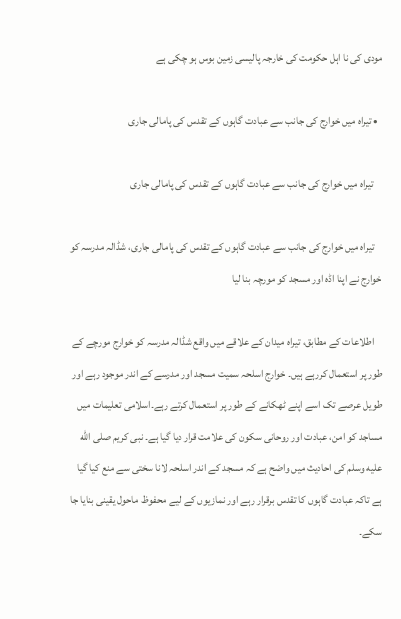مودی کی نا اہل حکومت کی خارجہ پالیسی زمین بوس ہو چکی ہے

  • تیراہ میں خوارج کی جانب سے عبادت گاہوں کے تقدس کی پامالی جاری

    تیراہ میں خوارج کی جانب سے عبادت گاہوں کے تقدس کی پامالی جاری

    تیراہ میں خوارج کی جانب سے عبادت گاہوں کے تقدس کی پامالی جاری، شڈالہ مدرسہ کو خوارج نے اپنا اڈہ اور مسجد کو مورچہ بنا لیا

    اطلاعات کے مطابق، تیراہ میدان کے علاقے میں واقع شڈالہ مدرسہ کو خوارج مورچے کے طور پر استعمال کررہے ہیں۔ خوارج اسلحہ سمیت مسجد اور مدرسے کے اندر موجود رہے اور طویل عرصے تک اسے اپنے ٹھکانے کے طور پر استعمال کرتے رہے۔اسلامی تعلیمات میں مساجد کو امن، عبادت اور روحانی سکون کی علامت قرار دیا گیا ہے۔ نبی کریم صلى الله عليه وسلم کی احادیث میں واضح ہے کہ مسجد کے اندر اسلحہ لانا سختی سے منع کیا گیا ہے تاکہ عبادت گاہوں کا تقدس برقرار رہے اور نمازیوں کے لیے محفوظ ماحول یقینی بنایا جا سکے۔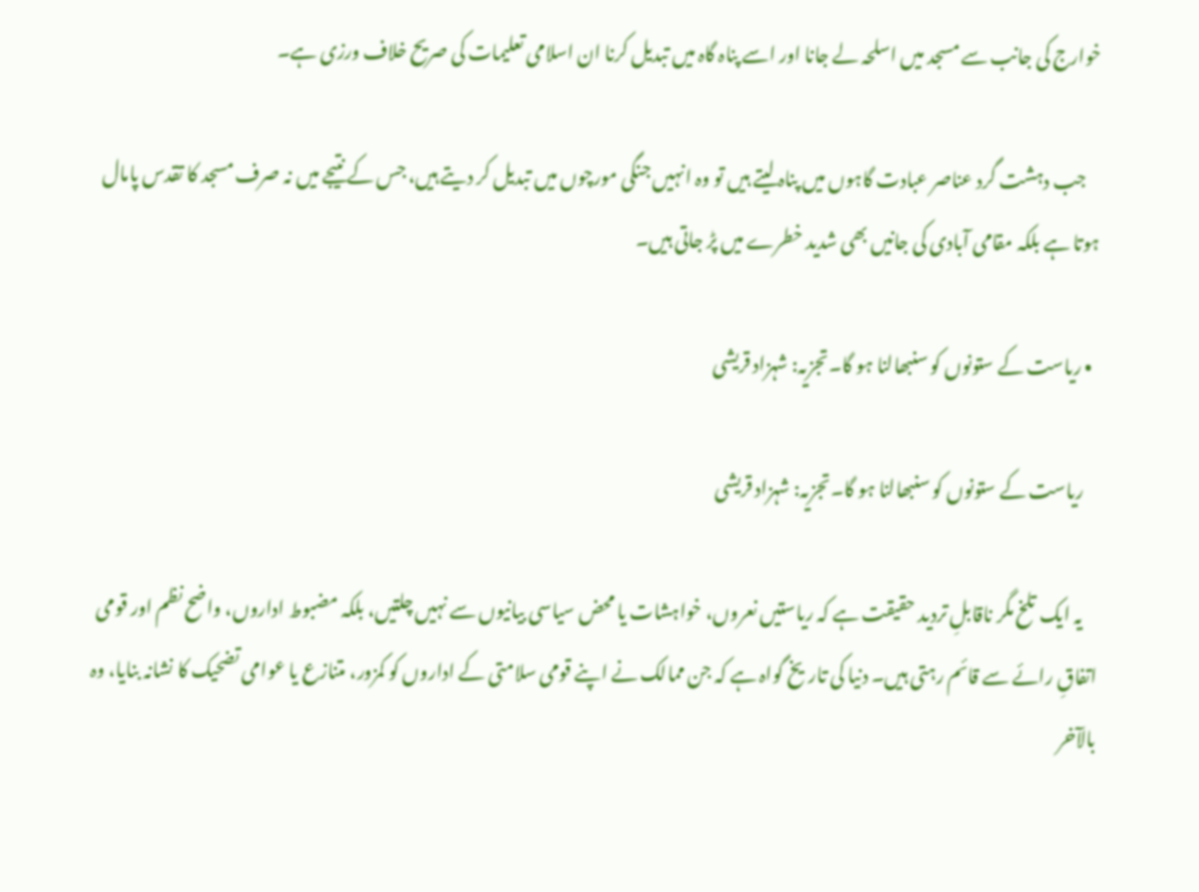خوارج کی جانب سے مسجد میں اسلحہ لے جانا اور اسے پناہ گاہ میں تبدیل کرنا ان اسلامی تعلیمات کی صریح خلاف ورزی ہے۔

    جب دہشت گرد عناصر عبادت گاہوں میں پناہ لیتے ہیں تو وہ انہیں جنگی مورچوں میں تبدیل کر دیتے ہیں، جس کے نتیجے میں نہ صرف مسجد کا تقدس پامال ہوتا ہے بلکہ مقامی آبادی کی جانیں بھی شدید خطرے میں پڑ جاتی ہیں۔

  • ریاست کے ستونوں کو سنبھالنا ہو گا۔تجزیہ: شہزاد قریشی

    ریاست کے ستونوں کو سنبھالنا ہو گا۔تجزیہ: شہزاد قریشی

    یہ ایک تلخ مگر ناقابلِ تردید حقیقت ہے کہ ریاستیں نعروں، خواہشات یا محض سیاسی بیانیوں سے نہیں چلتیں، بلکہ مضبوط اداروں، واضح نظم اور قومی اتفاقِ رائے سے قائم رہتی ہیں۔ دنیا کی تاریخ گواہ ہے کہ جن ممالک نے اپنے قومی سلامتی کے اداروں کو کمزور، متنازع یا عوامی تضحیک کا نشانہ بنایا، وہ بالآخر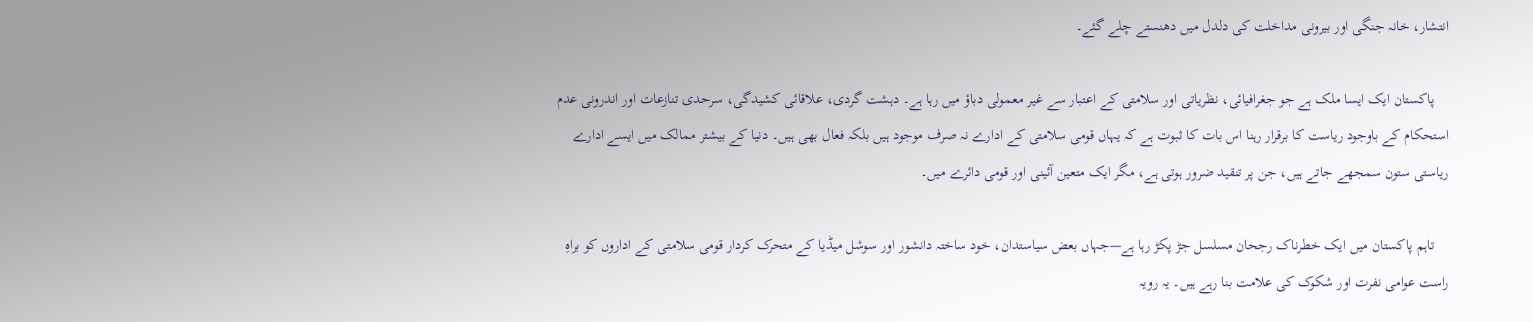انتشار، خانہ جنگی اور بیرونی مداخلت کی دلدل میں دھنستے چلے گئے۔

    پاکستان ایک ایسا ملک ہے جو جغرافیائی، نظریاتی اور سلامتی کے اعتبار سے غیر معمولی دباؤ میں رہا ہے۔ دہشت گردی، علاقائی کشیدگی، سرحدی تنازعات اور اندرونی عدم استحکام کے باوجود ریاست کا برقرار رہنا اس بات کا ثبوت ہے کہ یہاں قومی سلامتی کے ادارے نہ صرف موجود ہیں بلکہ فعال بھی ہیں۔ دنیا کے بیشتر ممالک میں ایسے ادارے ریاستی ستون سمجھے جاتے ہیں، جن پر تنقید ضرور ہوتی ہے، مگر ایک متعین آئینی اور قومی دائرے میں۔

    تاہم پاکستان میں ایک خطرناک رجحان مسلسل جڑ پکڑ رہا ہے—جہاں بعض سیاستدان، خود ساختہ دانشور اور سوشل میڈیا کے متحرک کردار قومی سلامتی کے اداروں کو براہِ راست عوامی نفرت اور شکوک کی علامت بنا رہے ہیں۔ یہ رویہ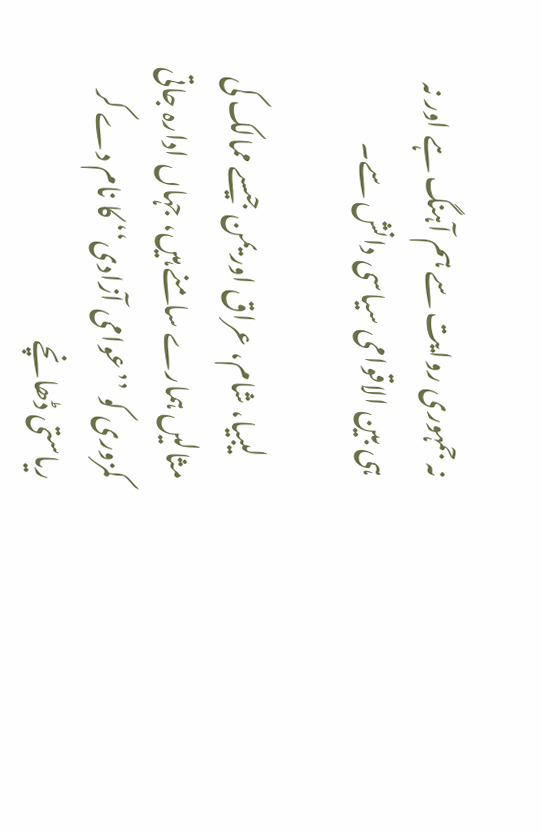نہ جمہوری روایت سے ہم آہنگ ہے اور نہ ہی بین الاقوامی سیاسی دانش سے۔

    لیبیا، شام، عراق اور یمن جیسے ممالک کی مثالیں ہمارے سامنے ہیں، جہاں ادارہ جاتی کمزوری کو ’’عوامی آزادی‘‘ کا نام دے کر ریاستی ڈھانچے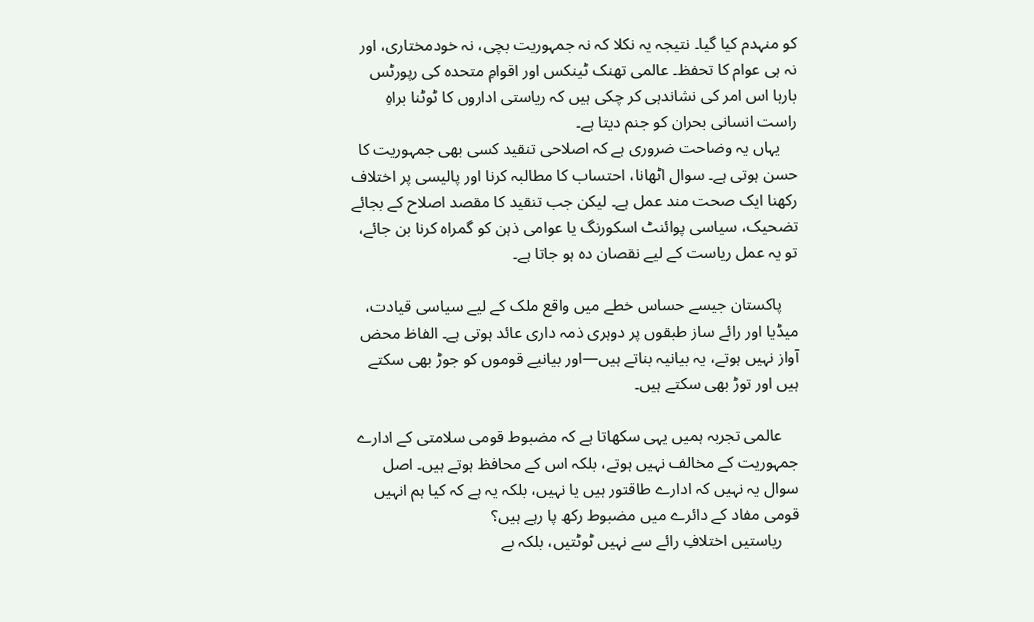کو منہدم کیا گیا۔ نتیجہ یہ نکلا کہ نہ جمہوریت بچی، نہ خودمختاری، اور نہ ہی عوام کا تحفظ۔ عالمی تھنک ٹینکس اور اقوامِ متحدہ کی رپورٹس بارہا اس امر کی نشاندہی کر چکی ہیں کہ ریاستی اداروں کا ٹوٹنا براہِ راست انسانی بحران کو جنم دیتا ہے۔
    یہاں یہ وضاحت ضروری ہے کہ اصلاحی تنقید کسی بھی جمہوریت کا حسن ہوتی ہے۔ سوال اٹھانا، احتساب کا مطالبہ کرنا اور پالیسی پر اختلاف رکھنا ایک صحت مند عمل ہے۔ لیکن جب تنقید کا مقصد اصلاح کے بجائے تضحیک، سیاسی پوائنٹ اسکورنگ یا عوامی ذہن کو گمراہ کرنا بن جائے، تو یہ عمل ریاست کے لیے نقصان دہ ہو جاتا ہے۔

    پاکستان جیسے حساس خطے میں واقع ملک کے لیے سیاسی قیادت، میڈیا اور رائے ساز طبقوں پر دوہری ذمہ داری عائد ہوتی ہے۔ الفاظ محض آواز نہیں ہوتے، یہ بیانیہ بناتے ہیں—اور بیانیے قوموں کو جوڑ بھی سکتے ہیں اور توڑ بھی سکتے ہیں۔

    عالمی تجربہ ہمیں یہی سکھاتا ہے کہ مضبوط قومی سلامتی کے ادارے جمہوریت کے مخالف نہیں ہوتے، بلکہ اس کے محافظ ہوتے ہیں۔ اصل سوال یہ نہیں کہ ادارے طاقتور ہیں یا نہیں، بلکہ یہ ہے کہ کیا ہم انہیں قومی مفاد کے دائرے میں مضبوط رکھ پا رہے ہیں؟
    ریاستیں اختلافِ رائے سے نہیں ٹوٹتیں، بلکہ بے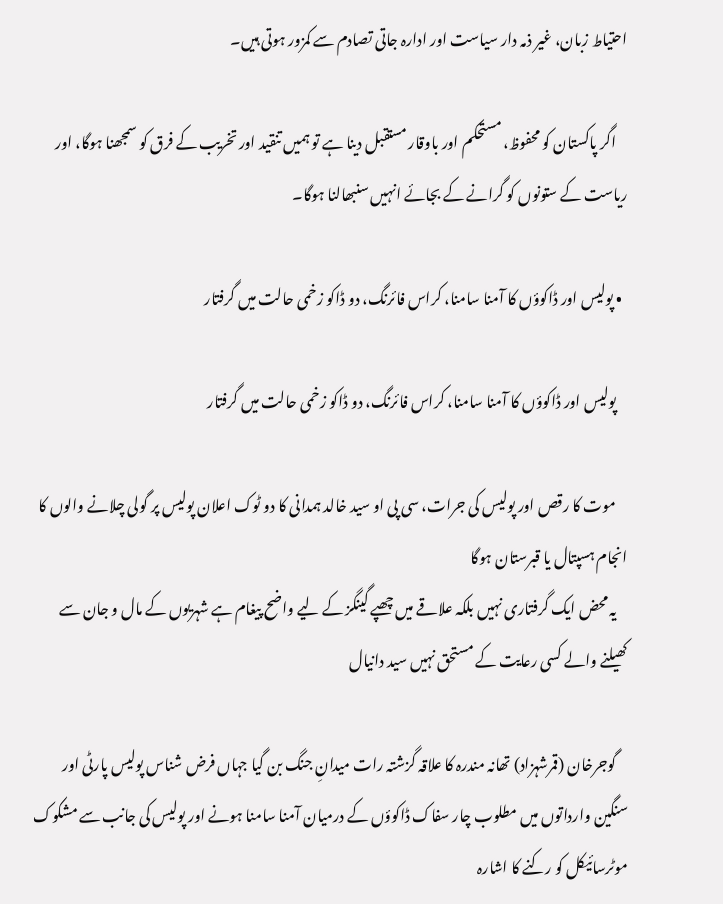احتیاط زبان، غیر ذمہ دار سیاست اور ادارہ جاتی تصادم سے کمزور ہوتی ہیں۔

    اگر پاکستان کو محفوظ، مستحکم اور باوقار مستقبل دینا ہے تو ہمیں تنقید اور تخریب کے فرق کو سمجھنا ہوگا، اور ریاست کے ستونوں کو گرانے کے بجائے انہیں سنبھالنا ہوگا۔

  • پولیس اور ڈاکوؤں کا آمنا سامنا، کراس فائرنگ، دو ڈاکو زخمی حالت میں گرفتار

    پولیس اور ڈاکوؤں کا آمنا سامنا، کراس فائرنگ، دو ڈاکو زخمی حالت میں گرفتار

    موت کا رقص اور پولیس کی جرات، سی پی او سید خالد ہمدانی کا دو ٹوک اعلان پولیس پر گولی چلانے والوں کا انجام ہسپتال یا قبرستان ہوگا
    یہ محض ایک گرفتاری نہیں بلکہ علاقے میں چھپے گینگز کے لیے واضح پیغام ہے شہریوں کے مال و جان سے کھیلنے والے کسی رعایت کے مستحق نہیں سید دانیال

    گوجرخان (قمرشہزاد) تھانہ مندرہ کا علاقہ گزشتہ رات میدانِ جنگ بن گیا جہاں فرض شناس پولیس پارٹی اور سنگین وارداتوں میں مطلوب چار سفاک ڈاکوؤں کے درمیان آمنا سامنا ہونے اور پولیس کی جانب سے مشکوک موٹرسائیکل کو رکنے کا اشارہ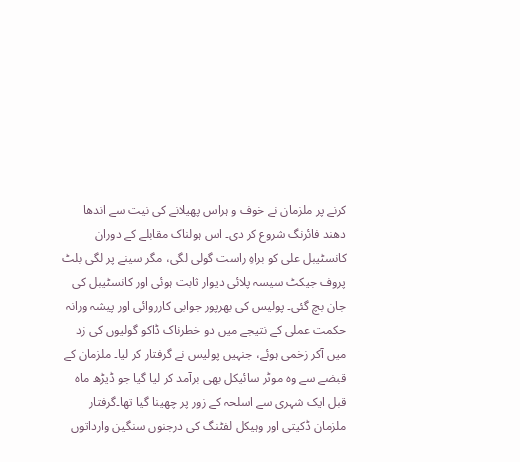کرنے پر ملزمان نے خوف و ہراس پھیلانے کی نیت سے اندھا دھند فائرنگ شروع کر دی۔ اس ہولناک مقابلے کے دوران کانسٹیبل علی کو براہِ راست گولی لگی، مگر سینے پر لگی بلٹ پروف جیکٹ سیسہ پلائی دیوار ثابت ہوئی اور کانسٹیبل کی جان بچ گئی۔ پولیس کی بھرپور جوابی کارروائی اور پیشہ ورانہ حکمت عملی کے نتیجے میں دو خطرناک ڈاکو گولیوں کی زد میں آکر زخمی ہوئے، جنہیں پولیس نے گرفتار کر لیا۔ ملزمان کے قبضے سے وہ موٹر سائیکل بھی برآمد کر لیا گیا جو ڈیڑھ ماہ قبل ایک شہری سے اسلحہ کے زور پر چھینا گیا تھا۔گرفتار ملزمان ڈکیتی اور وہیکل لفٹنگ کی درجنوں سنگین وارداتوں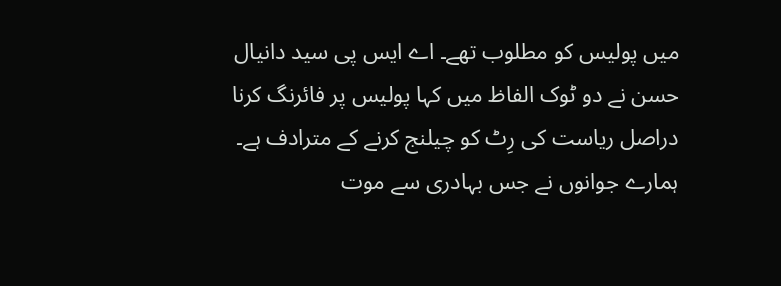میں پولیس کو مطلوب تھے۔ اے ایس پی سید دانیال حسن نے دو ٹوک الفاظ میں کہا پولیس پر فائرنگ کرنا دراصل ریاست کی رِٹ کو چیلنج کرنے کے مترادف ہے۔ ہمارے جوانوں نے جس بہادری سے موت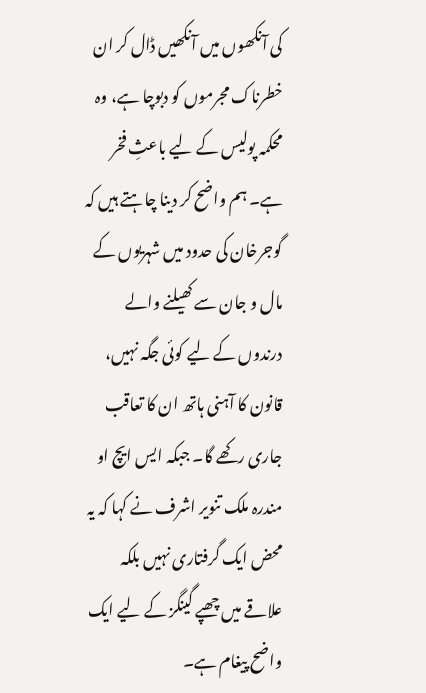کی آنکھوں میں آنکھیں ڈال کر ان خطرناک مجرموں کو دبوچا ہے، وہ محکمہ پولیس کے لیے باعثِ فخر ہے۔ ہم واضح کر دینا چاہتے ہیں کہ گوجرخان کی حدود میں شہریوں کے مال و جان سے کھیلنے والے درندوں کے لیے کوئی جگہ نہیں، قانون کا آہنی ہاتھ ان کا تعاقب جاری رکھے گا۔ جبکہ ایس ایچ او مندرہ ملک تنویر اشرف نے کہا کہ یہ محض ایک گرفتاری نہیں بلکہ علاقے میں چھپے گینگز کے لیے ایک واضح پیغام ہے۔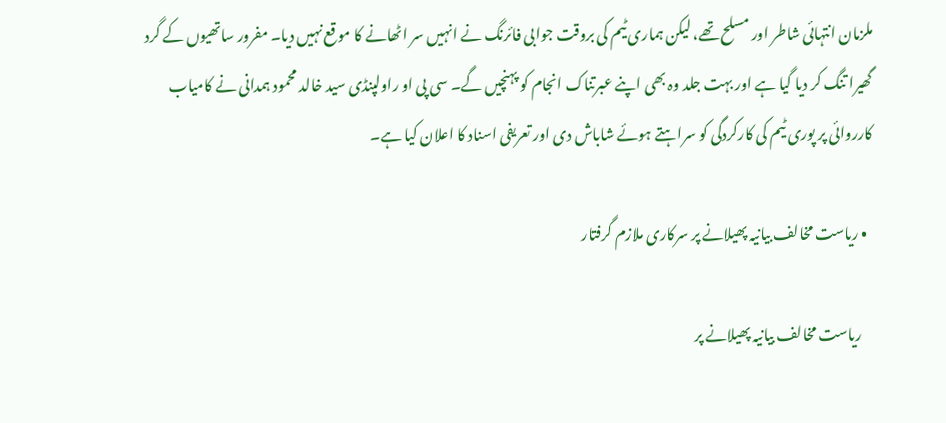ملزمان انتہائی شاطر اور مسلح تھے، لیکن ہماری ٹیم کی بروقت جوابی فائرنگ نے انہیں سر اٹھانے کا موقع نہیں دیا۔ مفرور ساتھیوں کے گرد گھیرا تنگ کر دیا گیا ہے اور بہت جلد وہ بھی اپنے عبرتناک انجام کو پہنچیں گے۔ سی پی او راولپنڈی سید خالد محمود ہمدانی نے کامیاب کارروائی پر پوری ٹیم کی کارکردگی کو سراہتے ہوئے شاباش دی اور تعریفی اسناد کا اعلان کیا ہے۔

  • ریاست مخالف بیانیہ پھیلانے پر سرکاری ملازم گرفتار

    ریاست مخالف بیانیہ پھیلانے پر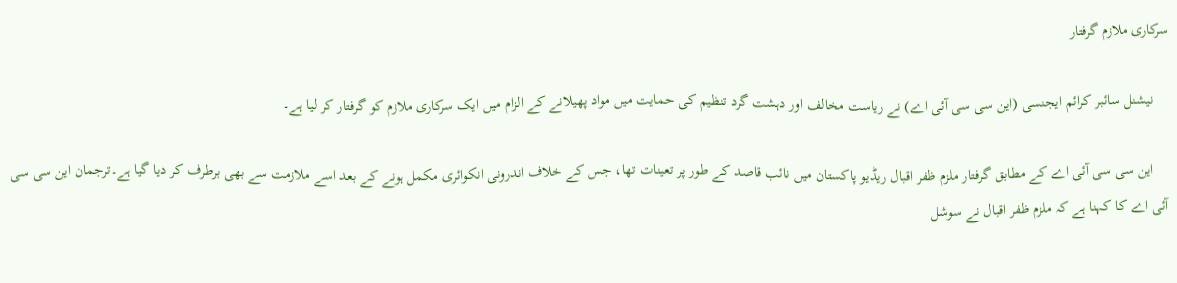سرکاری ملازم گرفتار

    نیشنل سائبر کرائم ایجنسی (این سی سی آئی اے) نے ریاست مخالف اور دہشت گرد تنظیم کی حمایت میں مواد پھیلانے کے الزام میں ایک سرکاری ملازم کو گرفتار کر لیا ہے۔

    این سی سی آئی اے کے مطابق گرفتار ملزم ظفر اقبال ریڈیو پاکستان میں نائب قاصد کے طور پر تعینات تھا، جس کے خلاف اندرونی انکوائری مکمل ہونے کے بعد اسے ملازمت سے بھی برطرف کر دیا گیا ہے۔ترجمان این سی سی آئی اے کا کہنا ہے کہ ملزم ظفر اقبال نے سوشل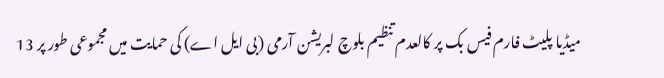میڈیا پلیٹ فارم فیس بک پر کالعدم تنظیم بلوچ لبریشن آرمی (بی ایل اے) کی حمایت میں مجموعی طور پر 13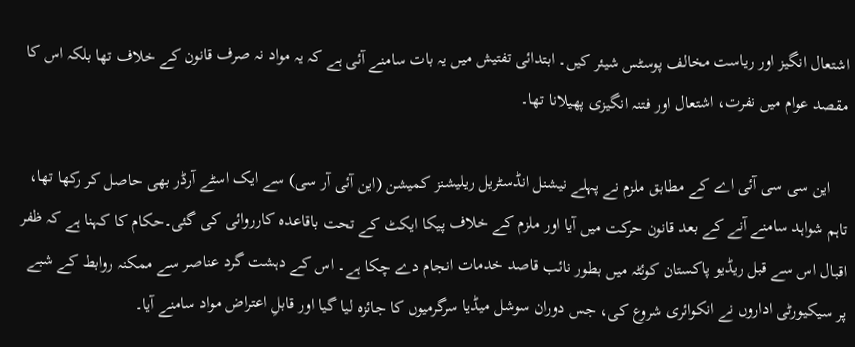اشتعال انگیز اور ریاست مخالف پوسٹس شیئر کیں۔ ابتدائی تفتیش میں یہ بات سامنے آئی ہے کہ یہ مواد نہ صرف قانون کے خلاف تھا بلکہ اس کا مقصد عوام میں نفرت، اشتعال اور فتنہ انگیزی پھیلانا تھا۔

    این سی سی آئی اے کے مطابق ملزم نے پہلے نیشنل انڈسٹریل ریلیشنز کمیشن (این آئی آر سی) سے ایک اسٹے آرڈر بھی حاصل کر رکھا تھا، تاہم شواہد سامنے آنے کے بعد قانون حرکت میں آیا اور ملزم کے خلاف پیکا ایکٹ کے تحت باقاعدہ کارروائی کی گئی۔حکام کا کہنا ہے کہ ظفر اقبال اس سے قبل ریڈیو پاکستان کوئٹہ میں بطور نائب قاصد خدمات انجام دے چکا ہے۔ اس کے دہشت گرد عناصر سے ممکنہ روابط کے شبے پر سیکیورٹی اداروں نے انکوائری شروع کی، جس دوران سوشل میڈیا سرگرمیوں کا جائزہ لیا گیا اور قابلِ اعتراض مواد سامنے آیا۔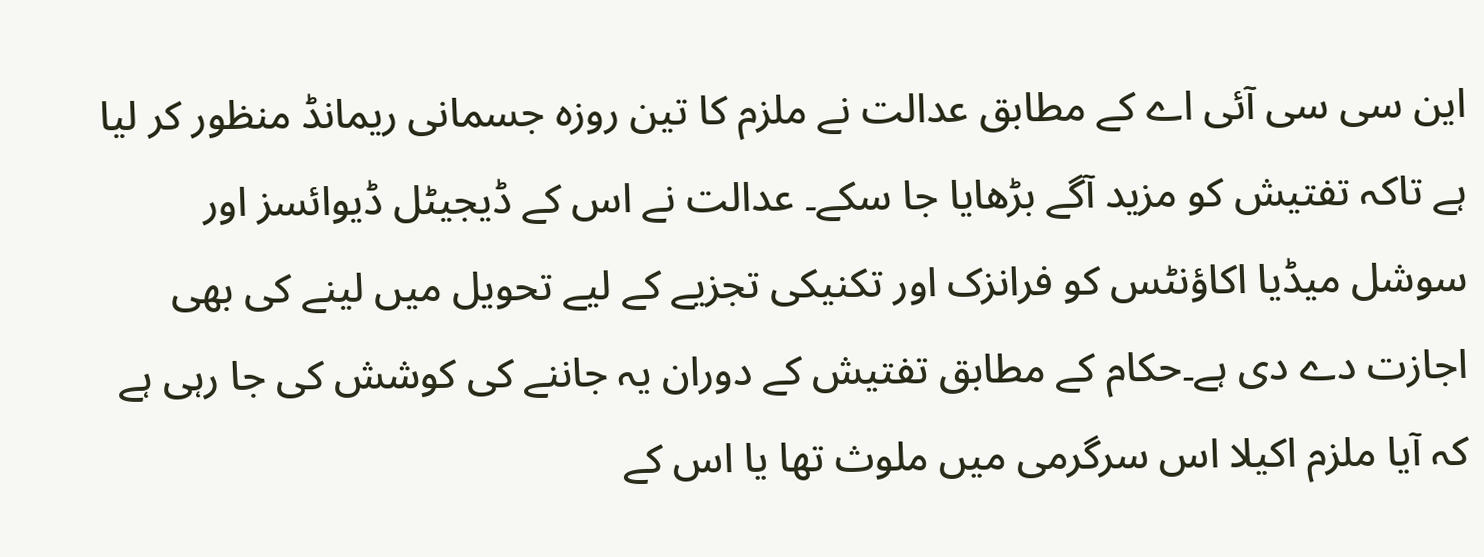این سی سی آئی اے کے مطابق عدالت نے ملزم کا تین روزہ جسمانی ریمانڈ منظور کر لیا ہے تاکہ تفتیش کو مزید آگے بڑھایا جا سکے۔ عدالت نے اس کے ڈیجیٹل ڈیوائسز اور سوشل میڈیا اکاؤنٹس کو فرانزک اور تکنیکی تجزیے کے لیے تحویل میں لینے کی بھی اجازت دے دی ہے۔حکام کے مطابق تفتیش کے دوران یہ جاننے کی کوشش کی جا رہی ہے کہ آیا ملزم اکیلا اس سرگرمی میں ملوث تھا یا اس کے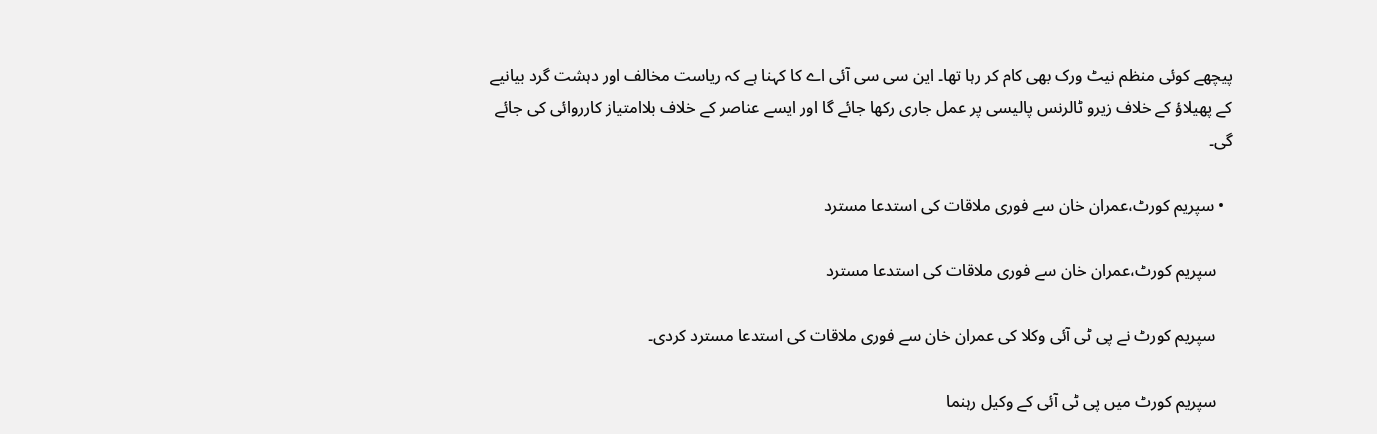پیچھے کوئی منظم نیٹ ورک بھی کام کر رہا تھا۔ این سی سی آئی اے کا کہنا ہے کہ ریاست مخالف اور دہشت گرد بیانیے کے پھیلاؤ کے خلاف زیرو ٹالرنس پالیسی پر عمل جاری رکھا جائے گا اور ایسے عناصر کے خلاف بلاامتیاز کارروائی کی جائے گی۔

  • سپریم کورٹ،عمران خان سے فوری ملاقات کی استدعا مسترد

    سپریم کورٹ،عمران خان سے فوری ملاقات کی استدعا مسترد

    سپریم کورٹ نے پی ٹی آئی وکلا کی عمران خان سے فوری ملاقات کی استدعا مسترد کردی۔

    سپریم کورٹ میں پی ٹی آئی کے وکیل رہنما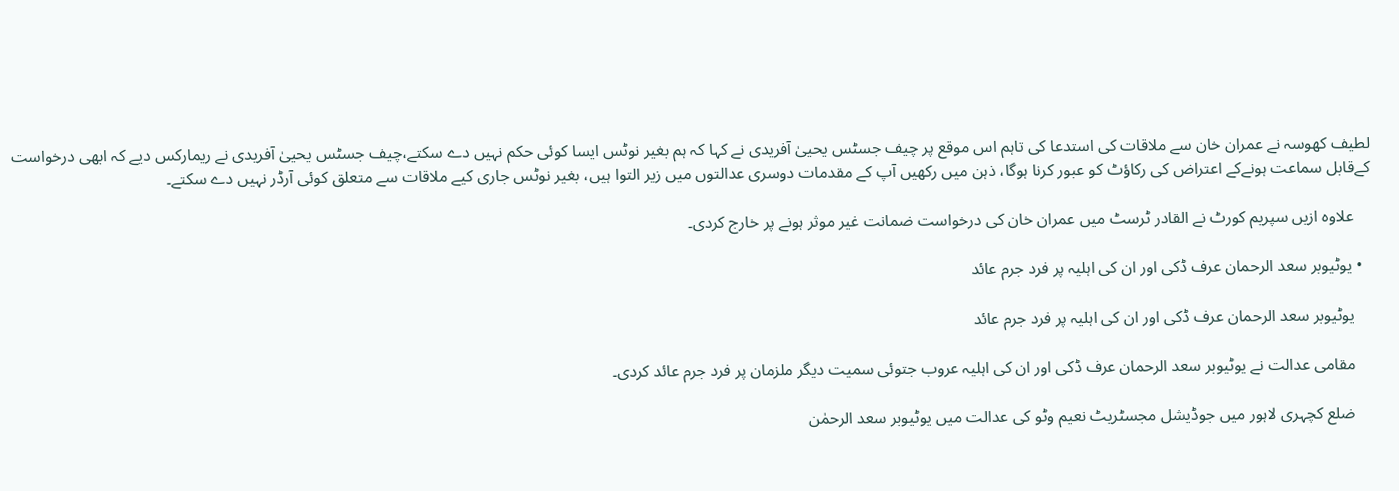لطیف کھوسہ نے عمران خان سے ملاقات کی استدعا کی تاہم اس موقع پر چیف جسٹس یحییٰ آفریدی نے کہا کہ ہم بغیر نوٹس ایسا کوئی حکم نہیں دے سکتے،چیف جسٹس یحییٰ آفریدی نے ریمارکس دیے کہ ابھی درخواست کےقابل سماعت ہونےکے اعتراض کی رکاؤٹ کو عبور کرنا ہوگا، ذہن میں رکھیں آپ کے مقدمات دوسری عدالتوں میں زیر التوا ہیں، بغیر نوٹس جاری کیے ملاقات سے متعلق کوئی آرڈر نہیں دے سکتے۔

    علاوہ ازیں سپریم کورٹ نے القادر ٹرسٹ میں عمران خان کی درخواست ضمانت غیر موثر ہونے پر خارج کردی۔

  • یوٹیوبر سعد الرحمان عرف ڈکی اور ان کی اہلیہ پر فرد جرم عائد

    یوٹیوبر سعد الرحمان عرف ڈکی اور ان کی اہلیہ پر فرد جرم عائد

    مقامی عدالت نے یوٹیوبر سعد الرحمان عرف ڈکی اور ان کی اہلیہ عروب جتوئی سمیت دیگر ملزمان پر فرد جرم عائد کردی۔

    ضلع کچہری لاہور میں جوڈیشل مجسٹریٹ نعیم وٹو کی عدالت میں یوٹیوبر سعد الرحمٰن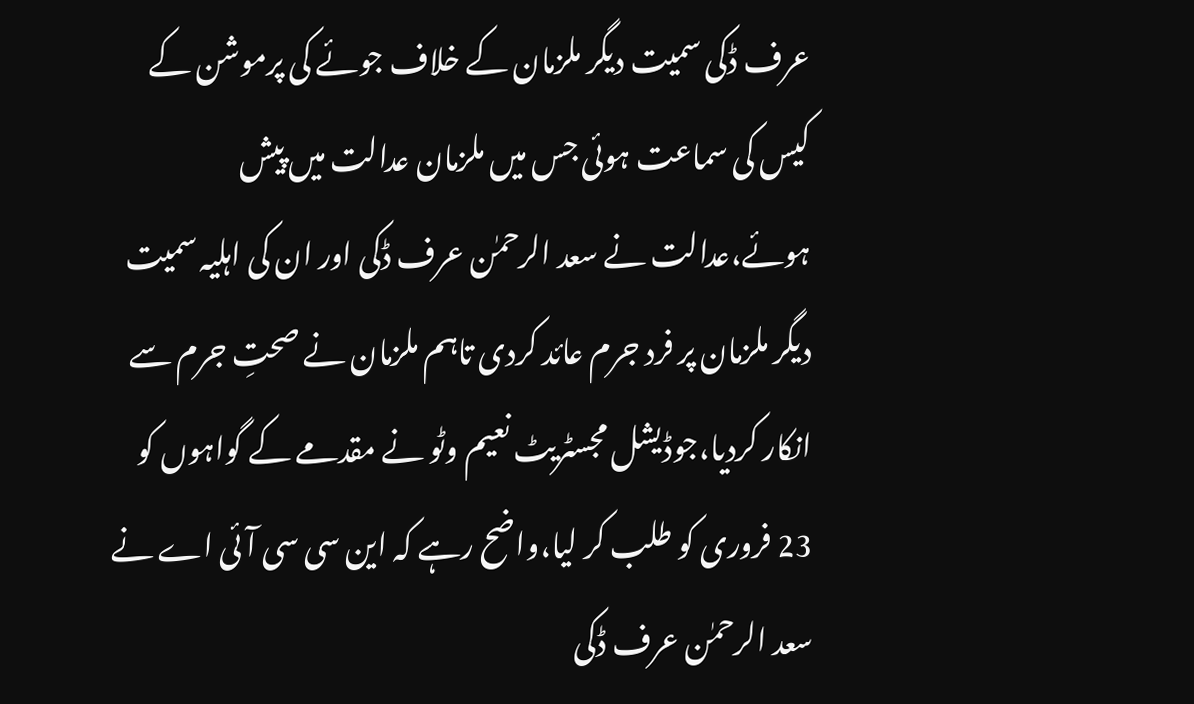عرف ڈکی سمیت دیگر ملزمان کے خلاف جوئے کی پرموشن کے کیس کی سماعت ہوئی جس میں ملزمان عدالت میں پیش ہوئے،عدالت نے سعد الرحمٰن عرف ڈکی اور ان کی اہلیہ سمیت دیگر ملزمان پر فرد جرم عائد کردی تاہم ملزمان نے صحتِ جرم سے انکار کردیا،جوڈیشل مجسٹریٹ نعیم وٹو نے مقدمے کے گواہوں کو 23 فروری کو طلب کر لیا،واضح رہے کہ این سی سی آئی اے نے سعد الرحمٰن عرف ڈکی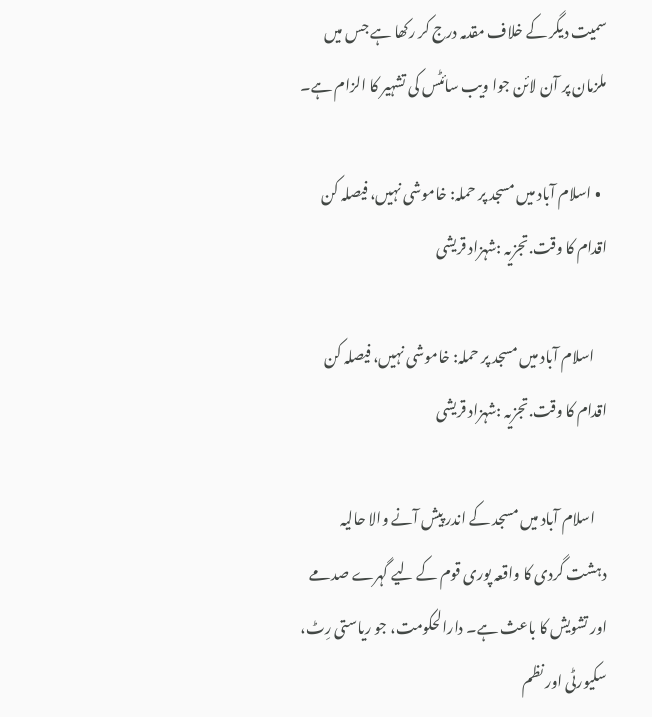سمیت دیگر کے خلاف مقدمہ درج کر رکھا ہے جس میں ملزمان پر آن لائن جوا ویب سائٹس کی تشہیر کا الزام ہے۔

  • اسلام آباد میں مسجد پر حملہ: خاموشی نہیں، فیصلہ کن اقدام کا وقت.تجزیہ :شہزاد قریشی

    اسلام آباد میں مسجد پر حملہ: خاموشی نہیں، فیصلہ کن اقدام کا وقت.تجزیہ :شہزاد قریشی

    اسلام آباد میں مسجد کے اندر پیش آنے والا حالیہ دہشت گردی کا واقعہ پوری قوم کے لیے گہرے صدمے اور تشویش کا باعث ہے۔ دارالحکومت، جو ریاستی رِٹ، سکیورٹی اور نظم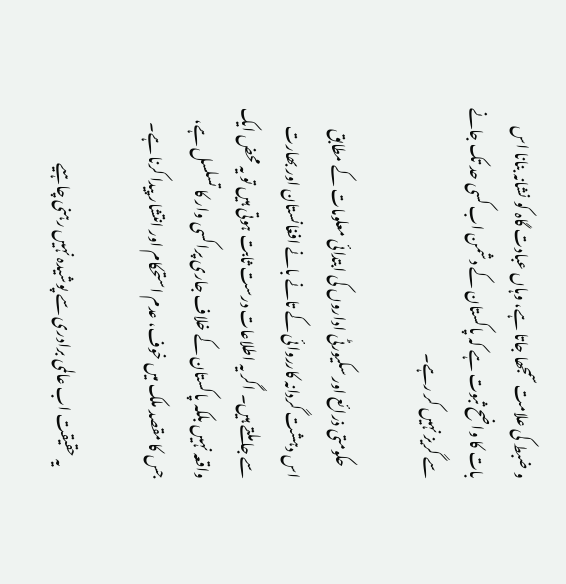و ضبط کی علامت سمجھا جاتا ہے، وہاں عبادت گاہ کو نشانہ بنانا اس بات کا واضح ثبوت ہے کہ پاکستان کے دشمن اب کسی حد تک جانے سے گریز نہیں کر رہے۔

    حکومتی ذرائع اور سکیورٹی اداروں کی ابتدائی معلومات کے مطابق اس دہشت گردانہ کارروائی کے تانے بانے افغانستان اور بھارت سے جا ملتے ہیں۔ اگر یہ اطلاعات درست ثابت ہوتی ہیں تو یہ محض ایک واقعہ نہیں بلکہ پاکستان کے خلاف جاری پراکسی وار کا تسلسل ہے، جس کا مقصد ملک میں خوف، عدم استحکام اور انتشار پیدا کرنا ہے۔

    یہ حقیقت اب عالمی برادری سے پوشیدہ نہیں رہنی چاہیے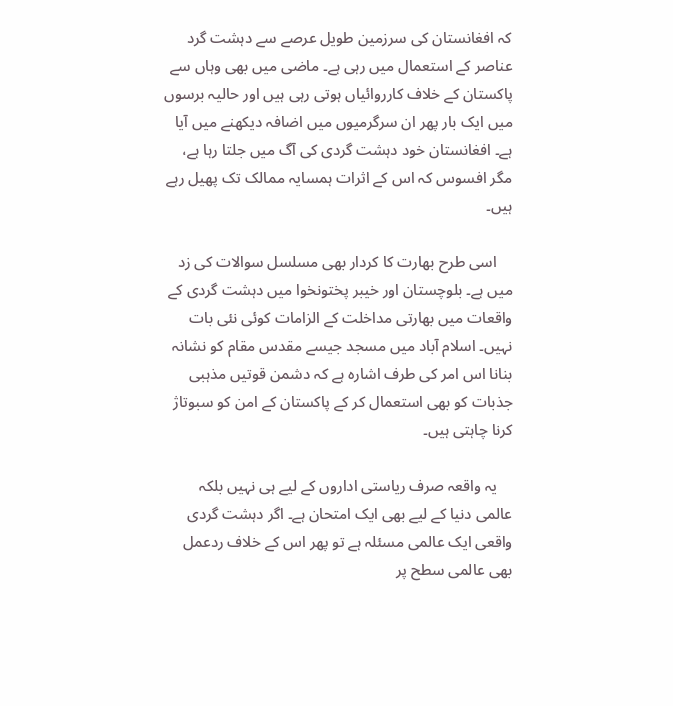کہ افغانستان کی سرزمین طویل عرصے سے دہشت گرد عناصر کے استعمال میں رہی ہے۔ ماضی میں بھی وہاں سے پاکستان کے خلاف کارروائیاں ہوتی رہی ہیں اور حالیہ برسوں میں ایک بار پھر ان سرگرمیوں میں اضافہ دیکھنے میں آیا ہے۔ افغانستان خود دہشت گردی کی آگ میں جلتا رہا ہے، مگر افسوس کہ اس کے اثرات ہمسایہ ممالک تک پھیل رہے ہیں۔

    اسی طرح بھارت کا کردار بھی مسلسل سوالات کی زد میں ہے۔ بلوچستان اور خیبر پختونخوا میں دہشت گردی کے واقعات میں بھارتی مداخلت کے الزامات کوئی نئی بات نہیں۔ اسلام آباد میں مسجد جیسے مقدس مقام کو نشانہ بنانا اس امر کی طرف اشارہ ہے کہ دشمن قوتیں مذہبی جذبات کو بھی استعمال کر کے پاکستان کے امن کو سبوتاژ کرنا چاہتی ہیں۔

    یہ واقعہ صرف ریاستی اداروں کے لیے ہی نہیں بلکہ عالمی دنیا کے لیے بھی ایک امتحان ہے۔ اگر دہشت گردی واقعی ایک عالمی مسئلہ ہے تو پھر اس کے خلاف ردعمل بھی عالمی سطح پر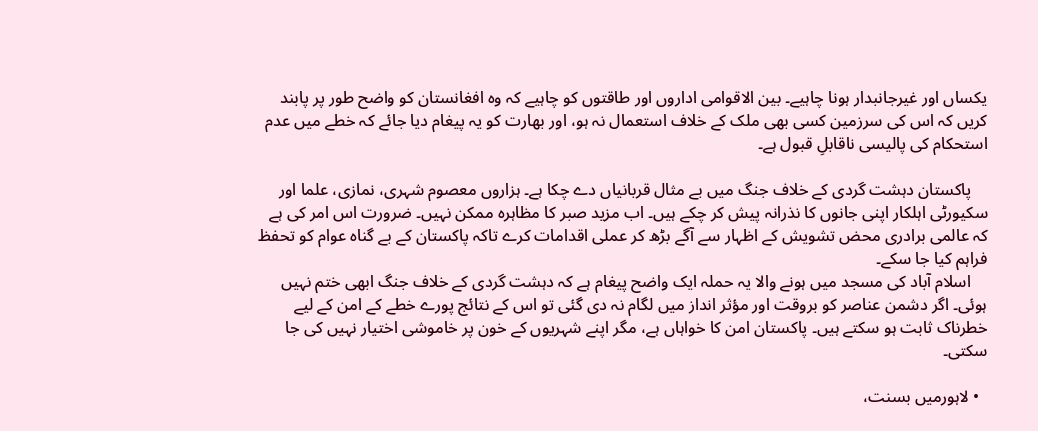یکساں اور غیرجانبدار ہونا چاہیے۔ بین الاقوامی اداروں اور طاقتوں کو چاہیے کہ وہ افغانستان کو واضح طور پر پابند کریں کہ اس کی سرزمین کسی بھی ملک کے خلاف استعمال نہ ہو، اور بھارت کو یہ پیغام دیا جائے کہ خطے میں عدم استحکام کی پالیسی ناقابلِ قبول ہے۔

    پاکستان دہشت گردی کے خلاف جنگ میں بے مثال قربانیاں دے چکا ہے۔ ہزاروں معصوم شہری، نمازی، علما اور سکیورٹی اہلکار اپنی جانوں کا نذرانہ پیش کر چکے ہیں۔ اب مزید صبر کا مظاہرہ ممکن نہیں۔ ضرورت اس امر کی ہے کہ عالمی برادری محض تشویش کے اظہار سے آگے بڑھ کر عملی اقدامات کرے تاکہ پاکستان کے بے گناہ عوام کو تحفظ فراہم کیا جا سکے۔
    اسلام آباد کی مسجد میں ہونے والا یہ حملہ ایک واضح پیغام ہے کہ دہشت گردی کے خلاف جنگ ابھی ختم نہیں ہوئی۔ اگر دشمن عناصر کو بروقت اور مؤثر انداز میں لگام نہ دی گئی تو اس کے نتائج پورے خطے کے امن کے لیے خطرناک ثابت ہو سکتے ہیں۔ پاکستان امن کا خواہاں ہے، مگر اپنے شہریوں کے خون پر خاموشی اختیار نہیں کی جا سکتی۔

  • لاہورمیں بسنت،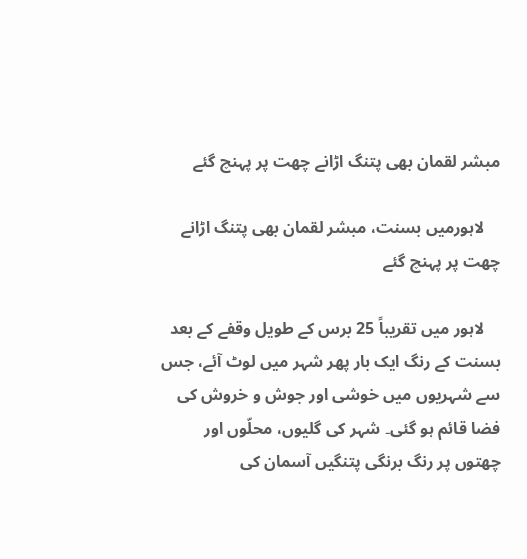مبشر لقمان بھی پتنگ اڑانے چھت پر پہنچ گئے

    لاہورمیں بسنت، مبشر لقمان بھی پتنگ اڑانے چھت پر پہنچ گئے

    لاہور میں تقریباً 25 برس کے طویل وقفے کے بعد بسنت کے رنگ ایک بار پھر شہر میں لوٹ آئے، جس سے شہریوں میں خوشی اور جوش و خروش کی فضا قائم ہو گئی۔ شہر کی گلیوں، محلّوں اور چھتوں پر رنگ برنگی پتنگیں آسمان کی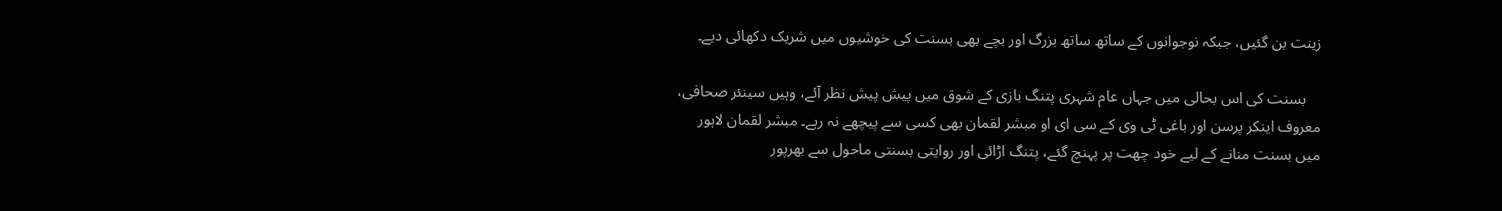زینت بن گئیں، جبکہ نوجوانوں کے ساتھ ساتھ بزرگ اور بچے بھی بسنت کی خوشیوں میں شریک دکھائی دیے۔

    بسنت کی اس بحالی میں جہاں عام شہری پتنگ بازی کے شوق میں پیش پیش نظر آئے، وہیں سینئر صحافی، معروف اینکر پرسن اور باغی ٹی وی کے سی ای او مبشر لقمان بھی کسی سے پیچھے نہ رہے۔ مبشر لقمان لاہور میں بسنت منانے کے لیے خود چھت پر پہنچ گئے، پتنگ اڑائی اور روایتی بسنتی ماحول سے بھرپور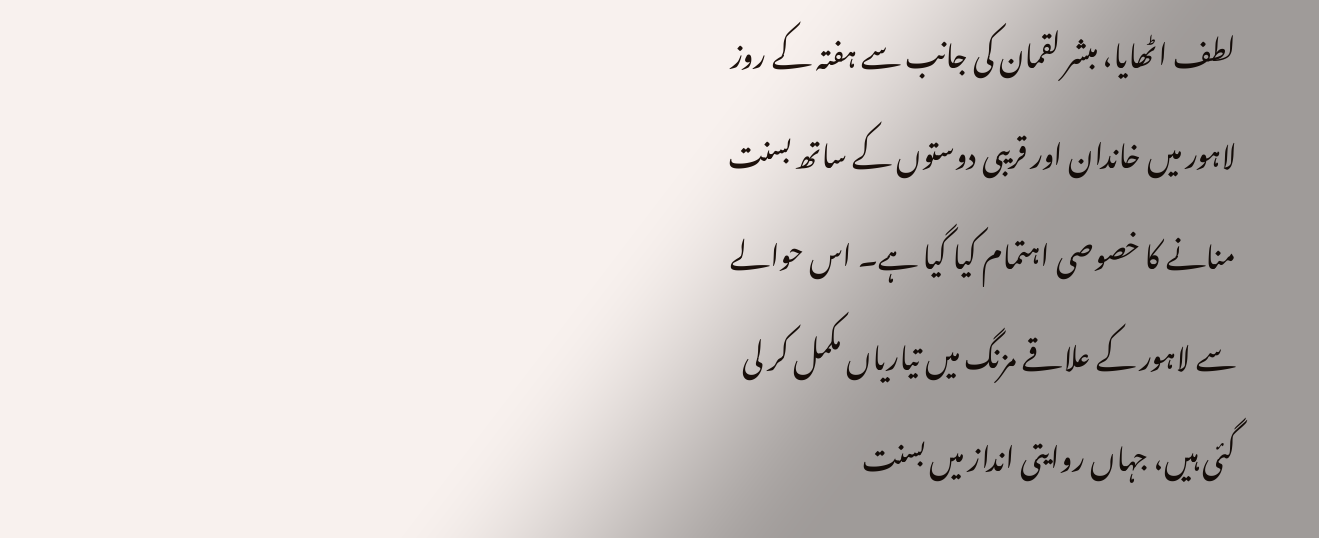لطف اٹھایا، مبشر لقمان کی جانب سے ہفتہ کے روز لاہور میں خاندان اور قریبی دوستوں کے ساتھ بسنت منانے کا خصوصی اہتمام کیا گیا ہے۔ اس حوالے سے لاہور کے علاقے مزنگ میں تیاریاں مکمل کر لی گئی ہیں، جہاں روایتی انداز میں بسنت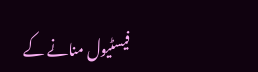فیسٹیول منانے کے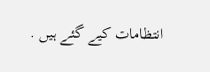انتظامات کیے گئے ہیں .